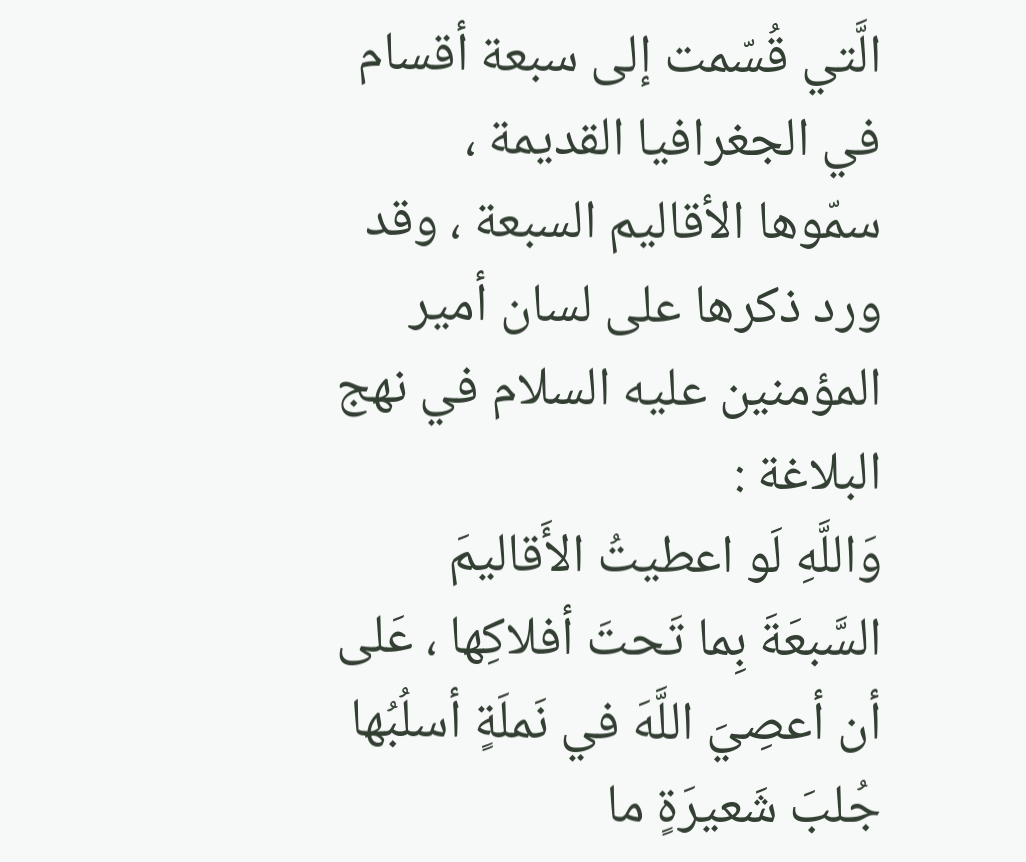الَّتي قُسّمت إلى سبعة أقسام في الجغرافيا القديمة ، سمّوها الأقاليم السبعة ، وقد ورد ذكرها على لسان أمير المؤمنين عليه السلام في نهج البلاغة :
وَاللَّهِ لَو اعطيتُ الأَقاليمَ السَّبعَةَ بِما تَحتَ أفلاكِها ، عَلى أن أعصِيَ اللَّهَ في نَملَةٍ أسلُبُها جُلبَ شَعيرَةٍ ما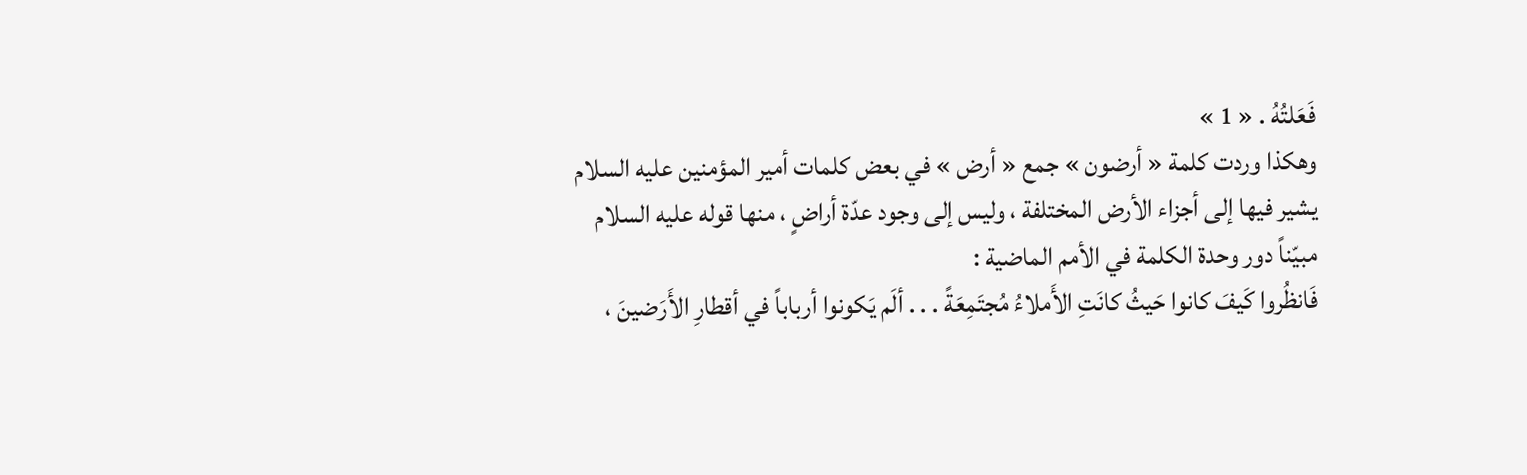فَعَلتُهُ . « 1 »
وهكذا وردت كلمة « أرضون » جمع « أرض » في بعض كلمات أمير المؤمنين عليه السلام يشير فيها إلى أجزاء الأرض المختلفة ، وليس إلى وجود عدّة أراضٍ ، منها قوله عليه السلام مبيّناً دور وحدة الكلمة في الأمم الماضية :
فَانظُروا كَيفَ كانوا حَيثُ كانَتِ الأَملاءُ مُجتَمِعَةً . . . ألَم يَكونوا أرباباً في أقطارِ الأَرَضينَ ،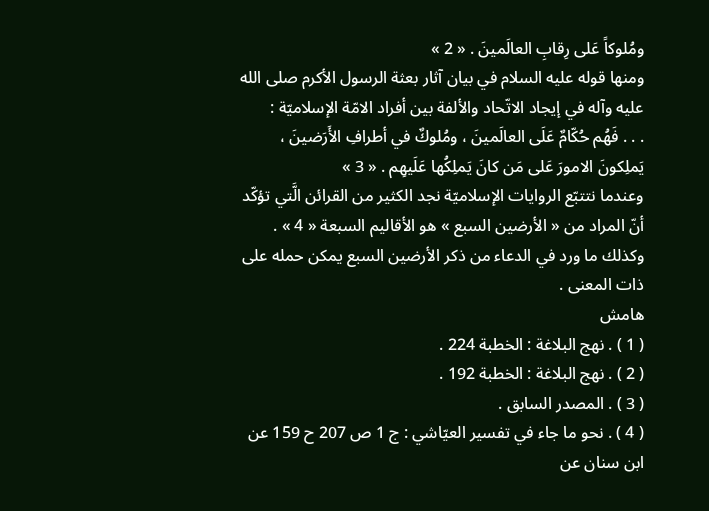ومُلوكاً عَلى رِقابِ العالَمينَ . « 2 »
ومنها قوله عليه السلام في بيان آثار بعثة الرسول الأكرم صلى الله عليه وآله في إيجاد الاتّحاد والألفة بين أفراد الامّة الإسلاميّة :
. . . فَهُم حُكّامٌ عَلَى العالَمينَ ، ومُلوكٌ في أطرافِ الأَرَضينَ ، يَملِكونَ الامورَ عَلى مَن كانَ يَملِكُها عَلَيهِم . « 3 »
وعندما نتتبّع الروايات الإسلاميّة نجد الكثير من القرائن الَّتي تؤكّد أنّ المراد من « الأرضين السبع » هو الأقاليم السبعة « 4 » . وكذلك ما ورد في الدعاء من ذكر الأرضين السبع يمكن حمله على ذات المعنى .
هامش
( 1 ) . نهج البلاغة : الخطبة 224 .
( 2 ) . نهج البلاغة : الخطبة 192 .
( 3 ) . المصدر السابق .
( 4 ) . نحو ما جاء في تفسير العيّاشي : ج 1 ص 207 ح 159 عن ابن سنان عن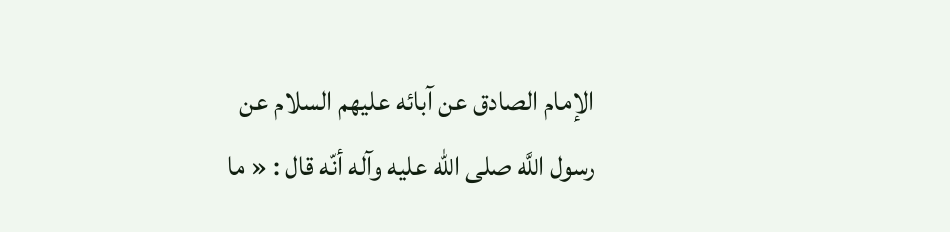الإمام الصادق عن آبائه عليهم السلام عن رسول اللَّه صلى الله عليه وآله أنّه قال : « ما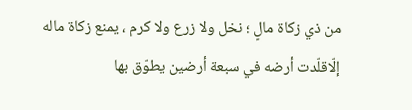من ذي زكاة مالٍ ؛ نخل ولا زرع ولا كرم ، يمنع زكاة ماله إلّاقلّدت أرضه في سبعة أرضين يطوّق بها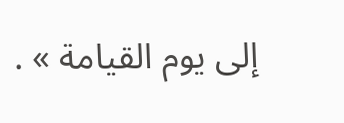إلى يوم القيامة » .